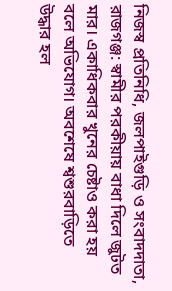নিজস্ব প্রতিনিধি, জলপাইগুড়ি ও সংবাদদাতা, রাজগঞ্জ: স্বামীর পরকীয়ায় বাধা দিলে জুটত মার। একাধিকবার খুনের চেষ্টাও করা হয় বলে অভিযোগ। অবশেষে শ্বশুরবাড়িতে উদ্ধার হল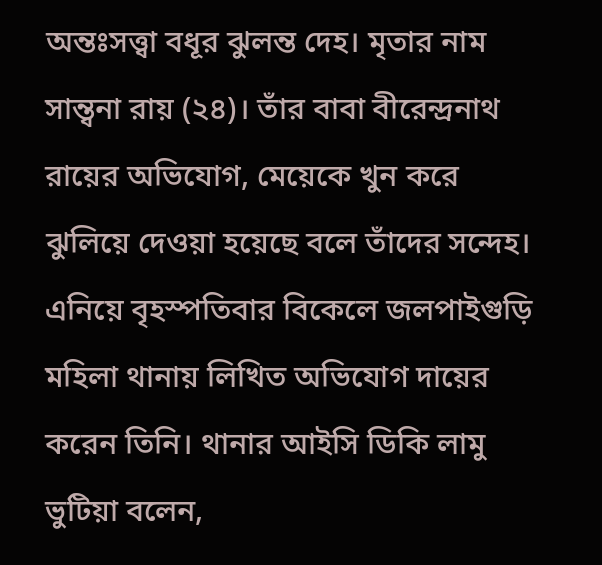অন্তঃসত্ত্বা বধূর ঝুলন্ত দেহ। মৃতার নাম সান্ত্বনা রায় (২৪)। তাঁর বাবা বীরেন্দ্রনাথ রায়ের অভিযোগ, মেয়েকে খুন করে ঝুলিয়ে দেওয়া হয়েছে বলে তাঁদের সন্দেহ। এনিয়ে বৃহস্পতিবার বিকেলে জলপাইগুড়ি মহিলা থানায় লিখিত অভিযোগ দায়ের করেন তিনি। থানার আইসি ডিকি লামু ভুটিয়া বলেন,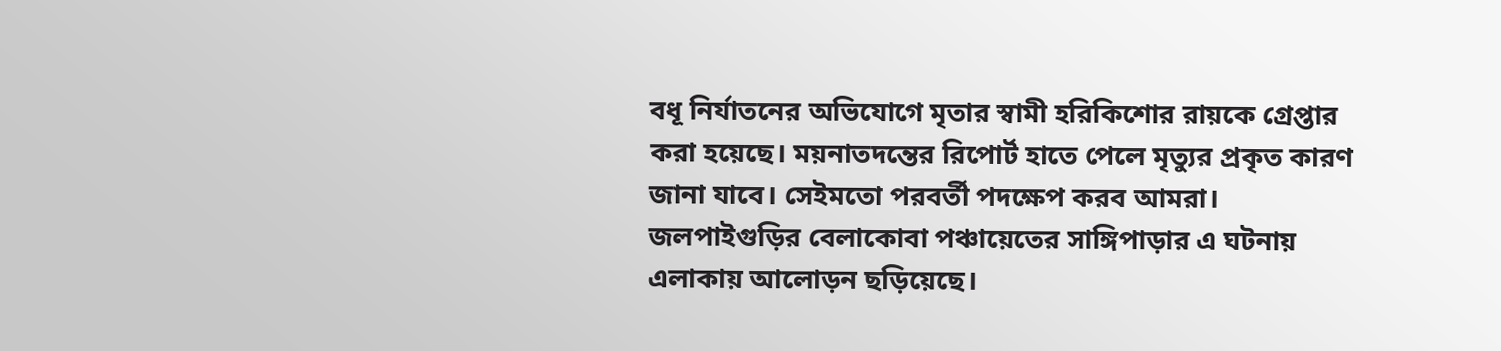বধূ নির্যাতনের অভিযোগে মৃতার স্বামী হরিকিশোর রায়কে গ্রেপ্তার করা হয়েছে। ময়নাতদন্তের রিপোর্ট হাতে পেলে মৃত্যুর প্রকৃত কারণ জানা যাবে। সেইমতো পরবর্তী পদক্ষেপ করব আমরা।
জলপাইগুড়ির বেলাকোবা পঞ্চায়েতের সাঙ্গিপাড়ার এ ঘটনায় এলাকায় আলোড়ন ছড়িয়েছে।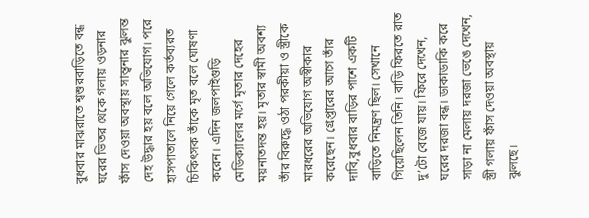বুধবার মাঝরাতে শ্বশুরবাড়িতে বন্ধ ঘরের ভিতর থেকে গলায় ওড়নার ফাঁস দেওয়া অবস্থায় সান্ত্বনার ঝুলন্ত দেহ উদ্ধার হয় বলে অভিযোগ। পরে হাসপাতালে নিয়ে গেলে কর্তব্যরত চিকিৎসক তাঁকে মৃত বলে ঘোষণা করেন। এদিন জলপাইগুড়ি মেডিক্যালের মর্গে মৃতার দেহের ময়নাতদন্ত হয়। মৃতার স্বামী অবশ্য তাঁর বিরুদ্ধে ওঠা পরকীয়া ও স্ত্রীকে মারধরের অভিযোগ অস্বীকার করেছেন। গ্রেপ্তারের আগে তাঁর দাবি,বুধবার বাড়ির পাশে একটি বাড়িতে নিমন্ত্রণ ছিল। সেখানে গিয়েছিলেন তিনি। বাড়ি ফিরতে রাত দু’টো বেজে যায়। ফিরে দেখেন, ঘরের দরজা বন্ধ। ডাকাডাকি করে সাড়া না মেলায় দরজা ভেঙে দেখেন, স্ত্রী গলায় ফাঁস দেওয়া অবস্থায় ঝুলছে।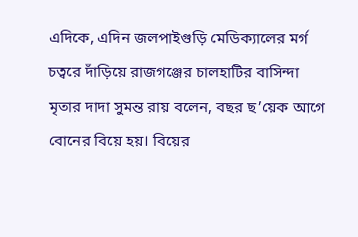এদিকে, এদিন জলপাইগুড়ি মেডিক্যালের মর্গ চত্বরে দাঁড়িয়ে রাজগঞ্জের চালহাটির বাসিন্দা মৃতার দাদা সুমন্ত রায় বলেন, বছর ছ’য়েক আগে বোনের বিয়ে হয়। বিয়ের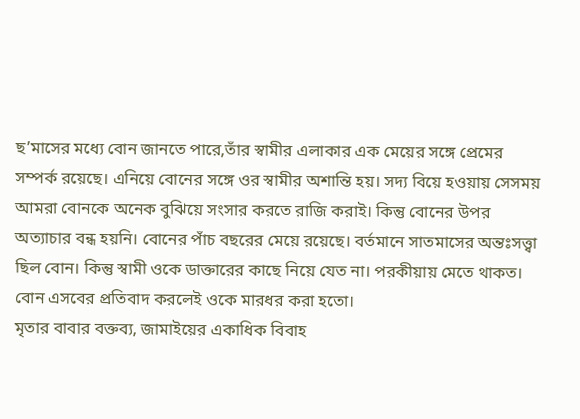ছ’মাসের মধ্যে বোন জানতে পারে,তাঁর স্বামীর এলাকার এক মেয়ের সঙ্গে প্রেমের সম্পর্ক রয়েছে। এনিয়ে বোনের সঙ্গে ওর স্বামীর অশান্তি হয়। সদ্য বিয়ে হওয়ায় সেসময় আমরা বোনকে অনেক বুঝিয়ে সংসার করতে রাজি করাই। কিন্তু বোনের উপর অত্যাচার বন্ধ হয়নি। বোনের পাঁচ বছরের মেয়ে রয়েছে। বর্তমানে সাতমাসের অন্তঃসত্ত্বা ছিল বোন। কিন্তু স্বামী ওকে ডাক্তারের কাছে নিয়ে যেত না। পরকীয়ায় মেতে থাকত। বোন এসবের প্রতিবাদ করলেই ওকে মারধর করা হতো।
মৃতার বাবার বক্তব্য, জামাইয়ের একাধিক বিবাহ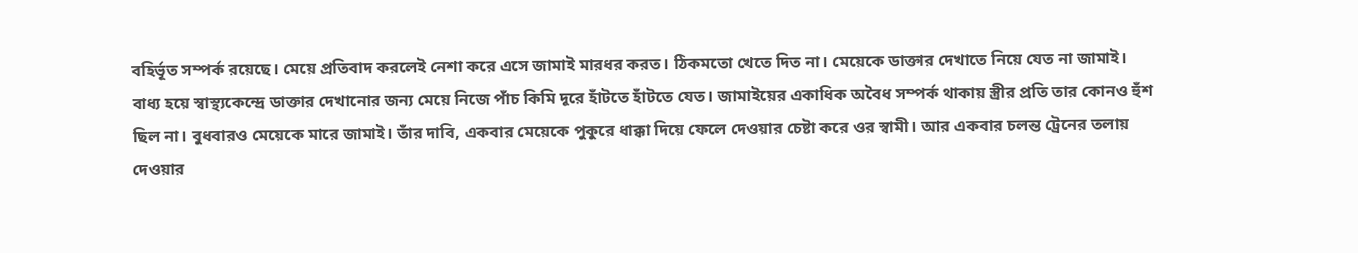বহির্ভূত সম্পর্ক রয়েছে। মেয়ে প্রতিবাদ করলেই নেশা করে এসে জামাই মারধর করত। ঠিকমতো খেতে দিত না। মেয়েকে ডাক্তার দেখাতে নিয়ে যেত না জামাই। বাধ্য হয়ে স্বাস্থ্যকেন্দ্রে ডাক্তার দেখানোর জন্য মেয়ে নিজে পাঁচ কিমি দূরে হাঁটতে হাঁটতে যেত। জামাইয়ের একাধিক অবৈধ সম্পর্ক থাকায় স্ত্রীর প্রতি তার কোনও হুঁশ ছিল না। বুধবারও মেয়েকে মারে জামাই। তাঁর দাবি, একবার মেয়েকে পুকুরে ধাক্কা দিয়ে ফেলে দেওয়ার চেষ্টা করে ওর স্বামী। আর একবার চলন্ত ট্রেনের তলায় দেওয়ার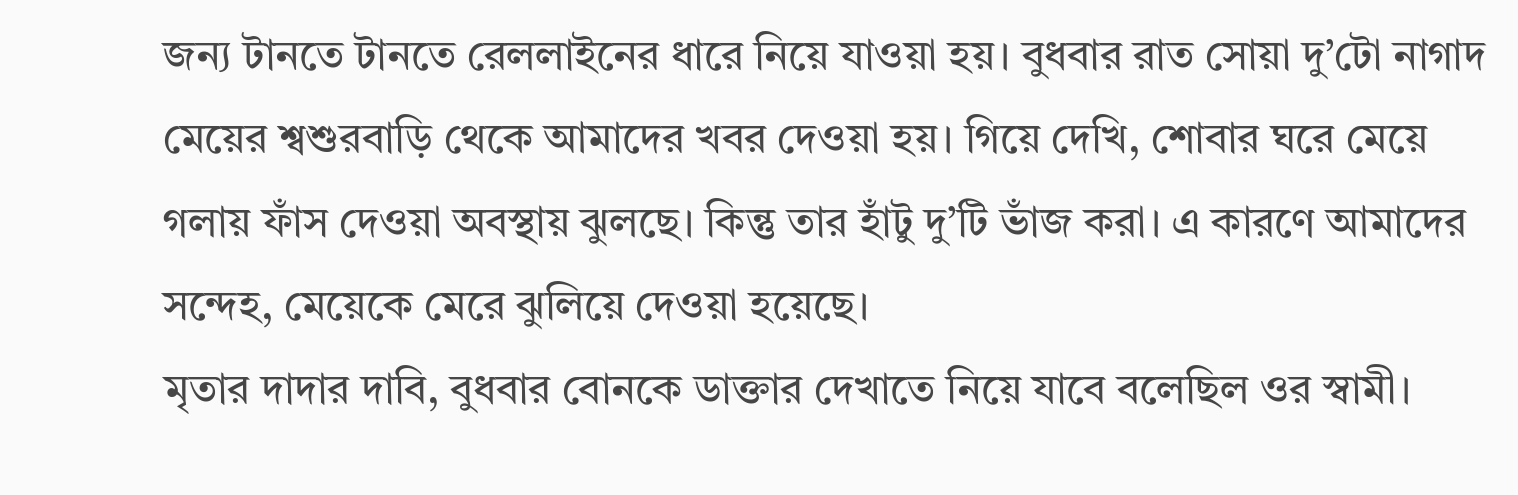জন্য টানতে টানতে রেললাইনের ধারে নিয়ে যাওয়া হয়। বুধবার রাত সোয়া দু’টো নাগাদ মেয়ের শ্বশুরবাড়ি থেকে আমাদের খবর দেওয়া হয়। গিয়ে দেখি, শোবার ঘরে মেয়ে গলায় ফাঁস দেওয়া অবস্থায় ঝুলছে। কিন্তু তার হাঁটু দু’টি ভাঁজ করা। এ কারণে আমাদের সন্দেহ, মেয়েকে মেরে ঝুলিয়ে দেওয়া হয়েছে।
মৃতার দাদার দাবি, বুধবার বোনকে ডাক্তার দেখাতে নিয়ে যাবে বলেছিল ওর স্বামী।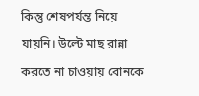কিন্তু শেষপর্যন্ত নিয়ে যায়নি। উল্টে মাছ রান্না করতে না চাওয়ায় বোনকে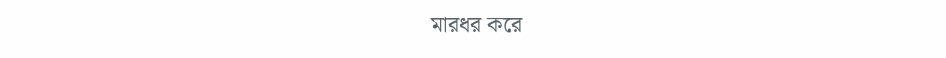মারধর করে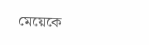মেয়েকে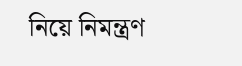নিয়ে নিমন্ত্রণ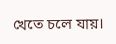খেতে চলে যায়।